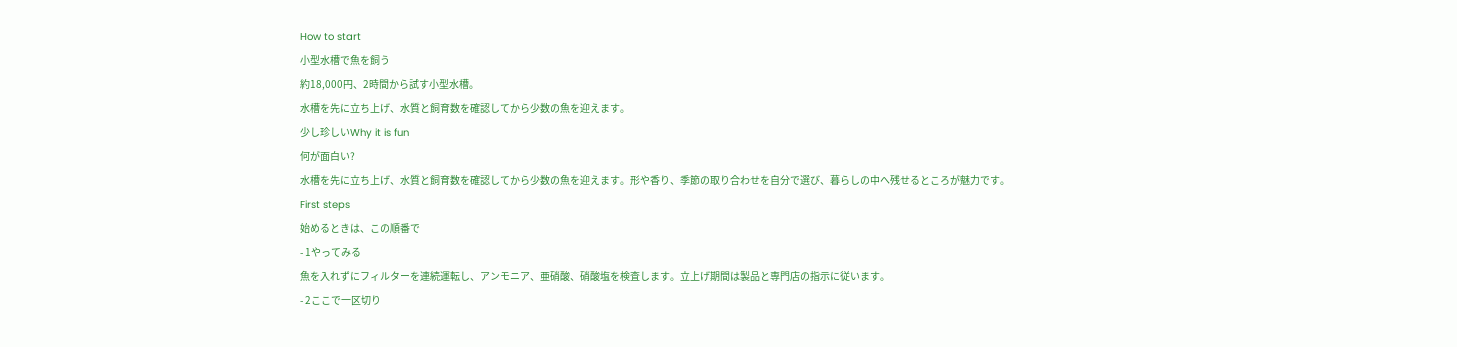How to start
小型水槽で魚を飼う
約18,000円、2時間から試す小型水槽。
水槽を先に立ち上げ、水質と飼育数を確認してから少数の魚を迎えます。
少し珍しいWhy it is fun
何が面白い?
水槽を先に立ち上げ、水質と飼育数を確認してから少数の魚を迎えます。形や香り、季節の取り合わせを自分で選び、暮らしの中へ残せるところが魅力です。
First steps
始めるときは、この順番で
- 1やってみる
魚を入れずにフィルターを連続運転し、アンモニア、亜硝酸、硝酸塩を検査します。立上げ期間は製品と専門店の指示に従います。
- 2ここで一区切り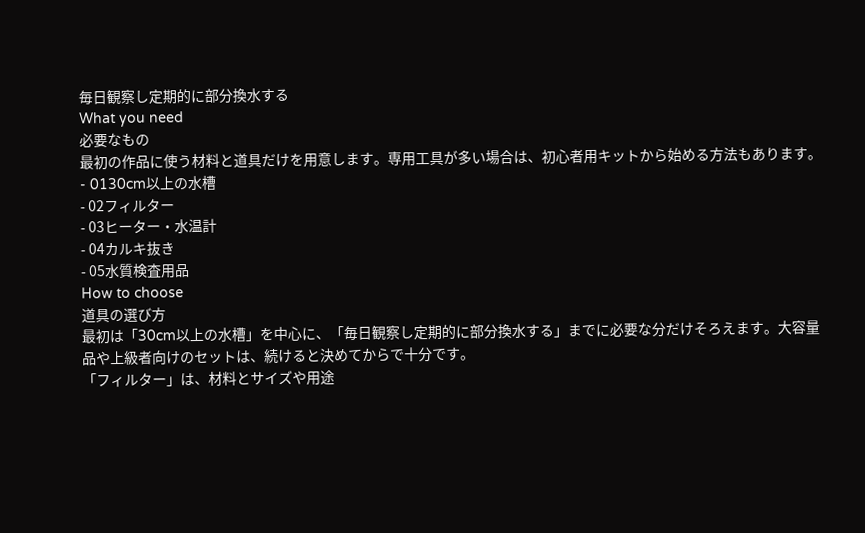毎日観察し定期的に部分換水する
What you need
必要なもの
最初の作品に使う材料と道具だけを用意します。専用工具が多い場合は、初心者用キットから始める方法もあります。
- 0130cm以上の水槽
- 02フィルター
- 03ヒーター・水温計
- 04カルキ抜き
- 05水質検査用品
How to choose
道具の選び方
最初は「30cm以上の水槽」を中心に、「毎日観察し定期的に部分換水する」までに必要な分だけそろえます。大容量品や上級者向けのセットは、続けると決めてからで十分です。
「フィルター」は、材料とサイズや用途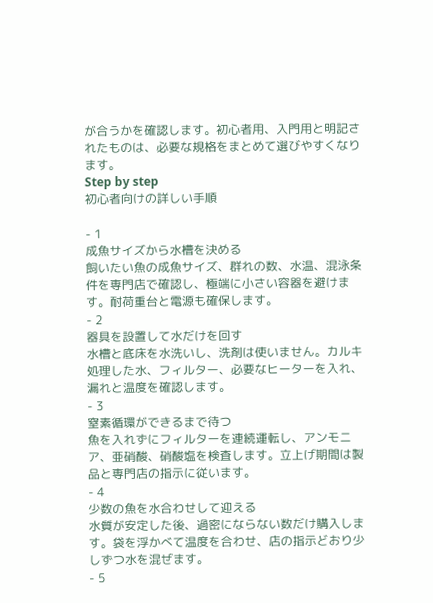が合うかを確認します。初心者用、入門用と明記されたものは、必要な規格をまとめて選びやすくなります。
Step by step
初心者向けの詳しい手順

- 1
成魚サイズから水槽を決める
飼いたい魚の成魚サイズ、群れの数、水温、混泳条件を専門店で確認し、極端に小さい容器を避けます。耐荷重台と電源も確保します。
- 2
器具を設置して水だけを回す
水槽と底床を水洗いし、洗剤は使いません。カルキ処理した水、フィルター、必要なヒーターを入れ、漏れと温度を確認します。
- 3
窒素循環ができるまで待つ
魚を入れずにフィルターを連続運転し、アンモニア、亜硝酸、硝酸塩を検査します。立上げ期間は製品と専門店の指示に従います。
- 4
少数の魚を水合わせして迎える
水質が安定した後、過密にならない数だけ購入します。袋を浮かべて温度を合わせ、店の指示どおり少しずつ水を混ぜます。
- 5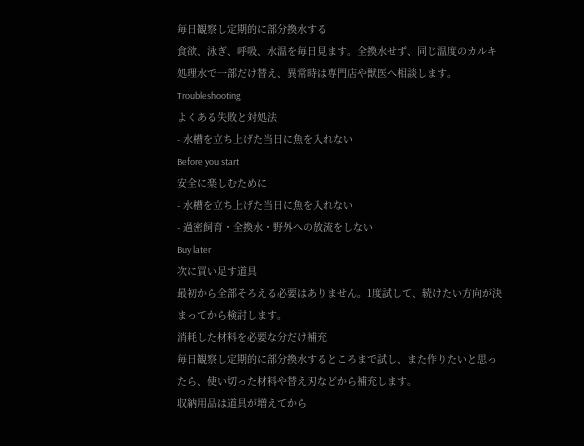毎日観察し定期的に部分換水する
食欲、泳ぎ、呼吸、水温を毎日見ます。全換水せず、同じ温度のカルキ処理水で一部だけ替え、異常時は専門店や獣医へ相談します。
Troubleshooting
よくある失敗と対処法
- 水槽を立ち上げた当日に魚を入れない
Before you start
安全に楽しむために
- 水槽を立ち上げた当日に魚を入れない
- 過密飼育・全換水・野外への放流をしない
Buy later
次に買い足す道具
最初から全部そろえる必要はありません。1度試して、続けたい方向が決まってから検討します。
消耗した材料を必要な分だけ補充
毎日観察し定期的に部分換水するところまで試し、また作りたいと思ったら、使い切った材料や替え刃などから補充します。
収納用品は道具が増えてから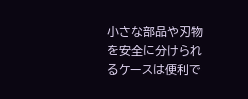小さな部品や刃物を安全に分けられるケースは便利で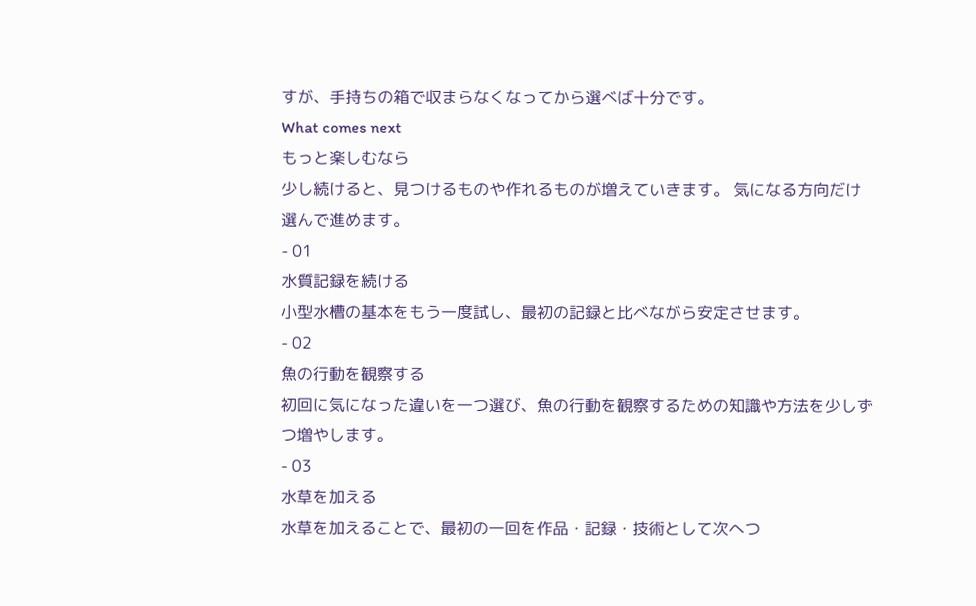すが、手持ちの箱で収まらなくなってから選べば十分です。
What comes next
もっと楽しむなら
少し続けると、見つけるものや作れるものが増えていきます。 気になる方向だけ選んで進めます。
- 01
水質記録を続ける
小型水槽の基本をもう一度試し、最初の記録と比べながら安定させます。
- 02
魚の行動を観察する
初回に気になった違いを一つ選び、魚の行動を観察するための知識や方法を少しずつ増やします。
- 03
水草を加える
水草を加えることで、最初の一回を作品・記録・技術として次へつ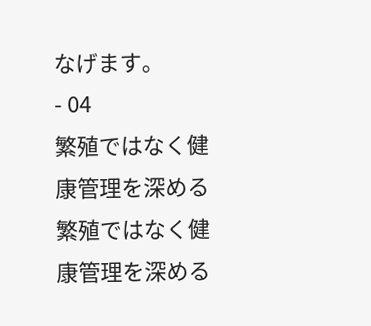なげます。
- 04
繁殖ではなく健康管理を深める
繁殖ではなく健康管理を深める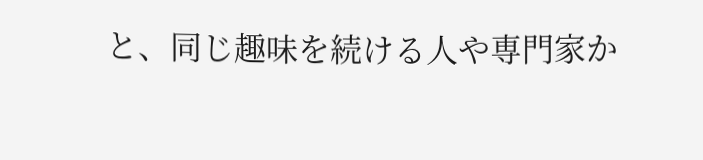と、同じ趣味を続ける人や専門家か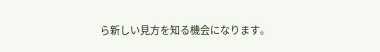ら新しい見方を知る機会になります。